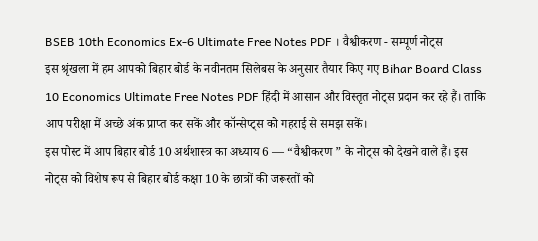BSEB 10th Economics Ex-6 Ultimate Free Notes PDF । वैश्वीकरण - सम्पूर्ण नोट्स
इस श्रृंखला में हम आपको बिहार बोर्ड के नवीनतम सिलेबस के अनुसार तैयार किए गए Bihar Board Class 10 Economics Ultimate Free Notes PDF हिंदी में आसान और विस्तृत नोट्स प्रदान कर रहे हैं। ताकि आप परीक्षा में अच्छे अंक प्राप्त कर सकें और कॉन्सेप्ट्स को गहराई से समझ सकें।
इस पोस्ट में आप बिहार बोर्ड 10 अर्थशास्त्र का अध्याय 6 — “वैश्वीकरण ” के नोट्स को देखने वाले हैं। इस नोट्स को विशेष रूप से बिहार बोर्ड कक्षा 10 के छात्रों की जरूरतों को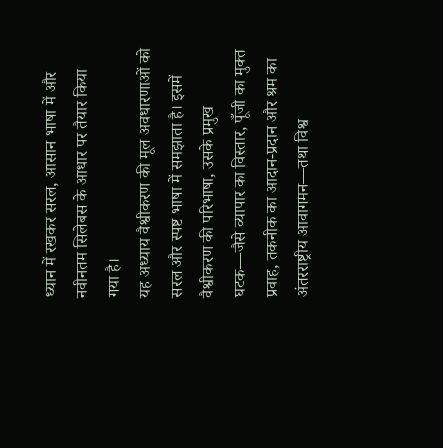ध्यान में रखकर सरल, आसान भाषा में और नवीनतम सिलेबस के आधार पर तैयार किया गया है।
यह अध्याय वैश्वीकरण की मूल अवधारणाओं को सरल और स्पष्ट भाषा में समझाता है। इसमें वैश्वीकरण की परिभाषा, उसके प्रमुख घटक—जैसे व्यापार का विस्तार, पूँजी का मुक्त प्रवाह, तकनीक का आदान-प्रदान और श्रम का अंतरराष्ट्रीय आवागमन—तथा विश्व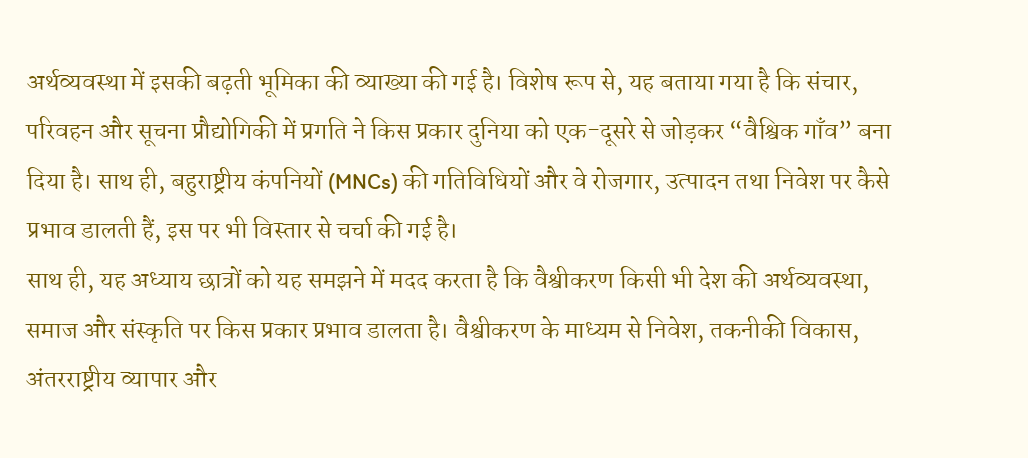अर्थव्यवस्था में इसकी बढ़ती भूमिका की व्याख्या की गई है। विशेष रूप से, यह बताया गया है कि संचार, परिवहन और सूचना प्रौद्योगिकी में प्रगति ने किस प्रकार दुनिया को एक-दूसरे से जोड़कर “वैश्विक गाँव” बना दिया है। साथ ही, बहुराष्ट्रीय कंपनियों (MNCs) की गतिविधियों और वे रोजगार, उत्पादन तथा निवेश पर कैसे प्रभाव डालती हैं, इस पर भी विस्तार से चर्चा की गई है।
साथ ही, यह अध्याय छात्रों को यह समझने में मदद करता है कि वैश्वीकरण किसी भी देश की अर्थव्यवस्था, समाज और संस्कृति पर किस प्रकार प्रभाव डालता है। वैश्वीकरण के माध्यम से निवेश, तकनीकी विकास, अंतरराष्ट्रीय व्यापार और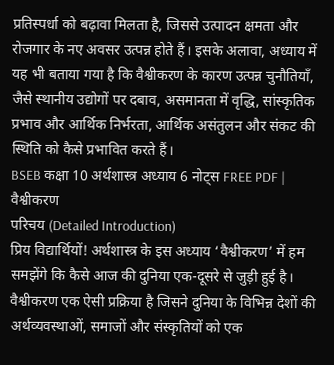प्रतिस्पर्धा को बढ़ावा मिलता है, जिससे उत्पादन क्षमता और रोजगार के नए अवसर उत्पन्न होते हैं। इसके अलावा, अध्याय में यह भी बताया गया है कि वैश्वीकरण के कारण उत्पन्न चुनौतियाँ, जैसे स्थानीय उद्योगों पर दबाव, असमानता में वृद्धि, सांस्कृतिक प्रभाव और आर्थिक निर्भरता, आर्थिक असंतुलन और संकट की स्थिति को कैसे प्रभावित करते हैं।
BSEB कक्षा 10 अर्थशास्त्र अध्याय 6 नोट्स FREE PDF | वैश्वीकरण
परिचय (Detailed Introduction)
प्रिय विद्यार्थियों! अर्थशास्त्र के इस अध्याय ‘वैश्वीकरण’ में हम समझेंगे कि कैसे आज की दुनिया एक-दूसरे से जुड़ी हुई है। वैश्वीकरण एक ऐसी प्रक्रिया है जिसने दुनिया के विभिन्न देशों की अर्थव्यवस्थाओं, समाजों और संस्कृतियों को एक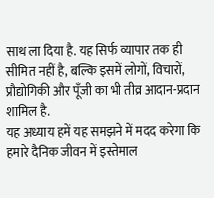साथ ला दिया है. यह सिर्फ व्यापार तक ही सीमित नहीं है, बल्कि इसमें लोगों, विचारों, प्रौद्योगिकी और पूँजी का भी तीव्र आदान-प्रदान शामिल है.
यह अध्याय हमें यह समझने में मदद करेगा कि हमारे दैनिक जीवन में इस्तेमाल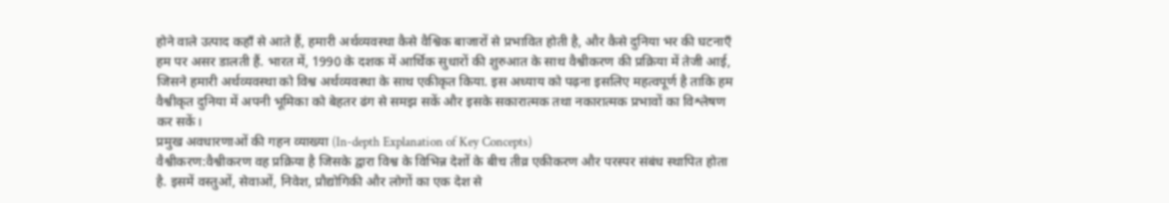होने वाले उत्पाद कहाँ से आते हैं, हमारी अर्थव्यवस्था कैसे वैश्विक बाजारों से प्रभावित होती है, और कैसे दुनिया भर की घटनाएँ हम पर असर डालती हैं. भारत में, 1990 के दशक में आर्थिक सुधारों की शुरुआत के साथ वैश्वीकरण की प्रक्रिया में तेजी आई, जिसने हमारी अर्थव्यवस्था को विश्व अर्थव्यवस्था के साथ एकीकृत किया. इस अध्याय को पढ़ना इसलिए महत्वपूर्ण है ताकि हम वैश्वीकृत दुनिया में अपनी भूमिका को बेहतर ढंग से समझ सकें और इसके सकारात्मक तथा नकारात्मक प्रभावों का विश्लेषण कर सकें।
प्रमुख अवधारणाओं की गहन व्याख्या (In-depth Explanation of Key Concepts)
वैश्वीकरण:वैश्वीकरण वह प्रक्रिया है जिसके द्वारा विश्व के विभिन्न देशों के बीच तीव्र एकीकरण और परस्पर संबंध स्थापित होता है. इसमें वस्तुओं, सेवाओं, निवेश, प्रौद्योगिकी और लोगों का एक देश से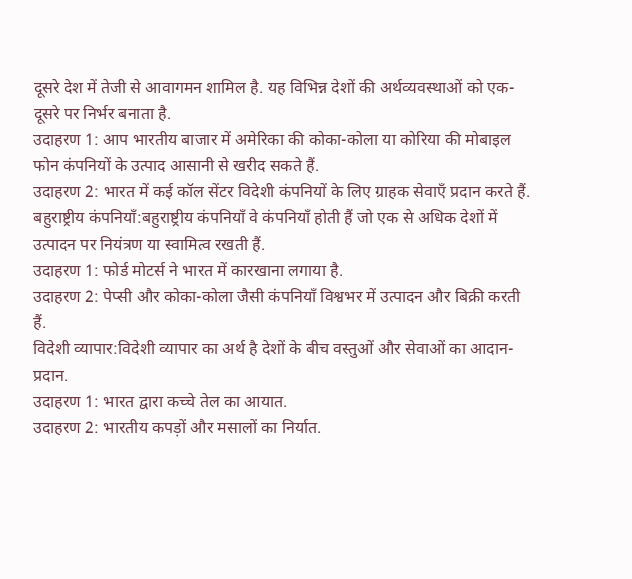दूसरे देश में तेजी से आवागमन शामिल है. यह विभिन्न देशों की अर्थव्यवस्थाओं को एक-दूसरे पर निर्भर बनाता है.
उदाहरण 1: आप भारतीय बाजार में अमेरिका की कोका-कोला या कोरिया की मोबाइल फोन कंपनियों के उत्पाद आसानी से खरीद सकते हैं.
उदाहरण 2: भारत में कई कॉल सेंटर विदेशी कंपनियों के लिए ग्राहक सेवाएँ प्रदान करते हैं.
बहुराष्ट्रीय कंपनियाँ:बहुराष्ट्रीय कंपनियाँ वे कंपनियाँ होती हैं जो एक से अधिक देशों में उत्पादन पर नियंत्रण या स्वामित्व रखती हैं.
उदाहरण 1: फोर्ड मोटर्स ने भारत में कारखाना लगाया है.
उदाहरण 2: पेप्सी और कोका-कोला जैसी कंपनियाँ विश्वभर में उत्पादन और बिक्री करती हैं.
विदेशी व्यापार:विदेशी व्यापार का अर्थ है देशों के बीच वस्तुओं और सेवाओं का आदान-प्रदान.
उदाहरण 1: भारत द्वारा कच्चे तेल का आयात.
उदाहरण 2: भारतीय कपड़ों और मसालों का निर्यात.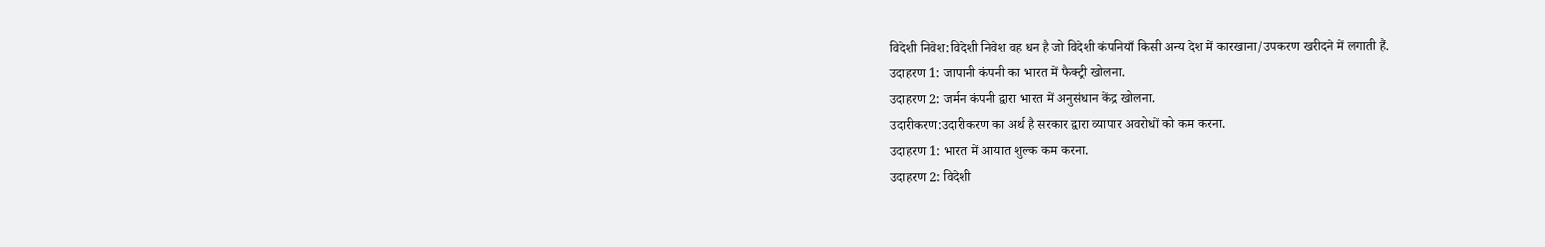विदेशी निवेश:विदेशी निवेश वह धन है जो विदेशी कंपनियाँ किसी अन्य देश में कारखाना/उपकरण खरीदने में लगाती हैं.
उदाहरण 1: जापानी कंपनी का भारत में फैक्ट्री खोलना.
उदाहरण 2: जर्मन कंपनी द्वारा भारत में अनुसंधान केंद्र खोलना.
उदारीकरण:उदारीकरण का अर्थ है सरकार द्वारा व्यापार अवरोधों को कम करना.
उदाहरण 1: भारत में आयात शुल्क कम करना.
उदाहरण 2: विदेशी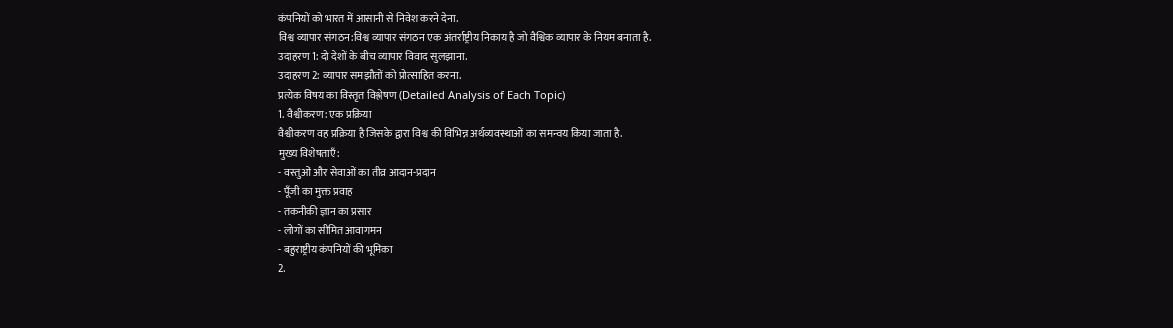कंपनियों को भारत में आसानी से निवेश करने देना.
विश्व व्यापार संगठन:विश्व व्यापार संगठन एक अंतर्राष्ट्रीय निकाय है जो वैश्विक व्यापार के नियम बनाता है.
उदाहरण 1: दो देशों के बीच व्यापार विवाद सुलझाना.
उदाहरण 2: व्यापार समझौतों को प्रोत्साहित करना.
प्रत्येक विषय का विस्तृत विश्लेषण (Detailed Analysis of Each Topic)
1. वैश्वीकरण: एक प्रक्रिया
वैश्वीकरण वह प्रक्रिया है जिसके द्वारा विश्व की विभिन्न अर्थव्यवस्थाओं का समन्वय किया जाता है.
मुख्य विशेषताएँ:
- वस्तुओं और सेवाओं का तीव्र आदान-प्रदान
- पूँजी का मुक्त प्रवाह
- तकनीकी ज्ञान का प्रसार
- लोगों का सीमित आवागमन
- बहुराष्ट्रीय कंपनियों की भूमिका
2.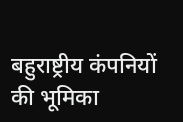बहुराष्ट्रीय कंपनियों की भूमिका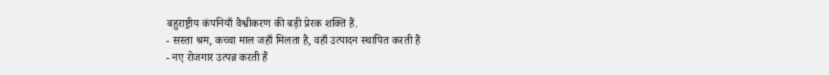बहुराष्ट्रीय कंपनियाँ वैश्वीकरण की बड़ी प्रेरक शक्ति हैं.
- सस्ता श्रम, कच्चा माल जहाँ मिलता है, वहाँ उत्पादन स्थापित करती हैं
- नए रोजगार उत्पन्न करती हैं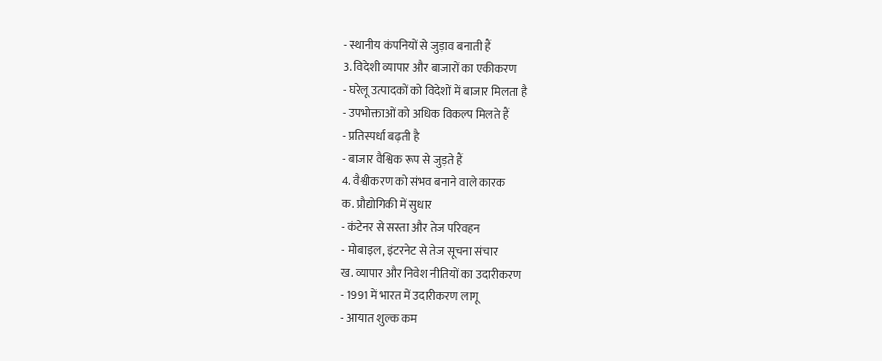- स्थानीय कंपनियों से जुड़ाव बनाती हैं
3. विदेशी व्यापार और बाजारों का एकीकरण
- घरेलू उत्पादकों को विदेशों में बाजार मिलता है
- उपभोक्ताओं को अधिक विकल्प मिलते हैं
- प्रतिस्पर्धा बढ़ती है
- बाजार वैश्विक रूप से जुड़ते हैं
4. वैश्वीकरण को संभव बनाने वाले कारक
क. प्रौद्योगिकी में सुधार
- कंटेनर से सस्ता और तेज परिवहन
- मोबाइल, इंटरनेट से तेज सूचना संचार
ख. व्यापार और निवेश नीतियों का उदारीकरण
- 1991 में भारत में उदारीकरण लागू
- आयात शुल्क कम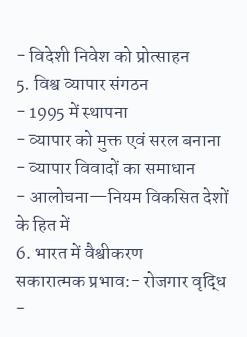- विदेशी निवेश को प्रोत्साहन
5. विश्व व्यापार संगठन
- 1995 में स्थापना
- व्यापार को मुक्त एवं सरल बनाना
- व्यापार विवादों का समाधान
- आलोचना—नियम विकसित देशों के हित में
6. भारत में वैश्वीकरण
सकारात्मक प्रभाव:- रोजगार वृद्धि
-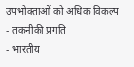उपभोक्ताओं को अधिक विकल्प
- तकनीकी प्रगति
- भारतीय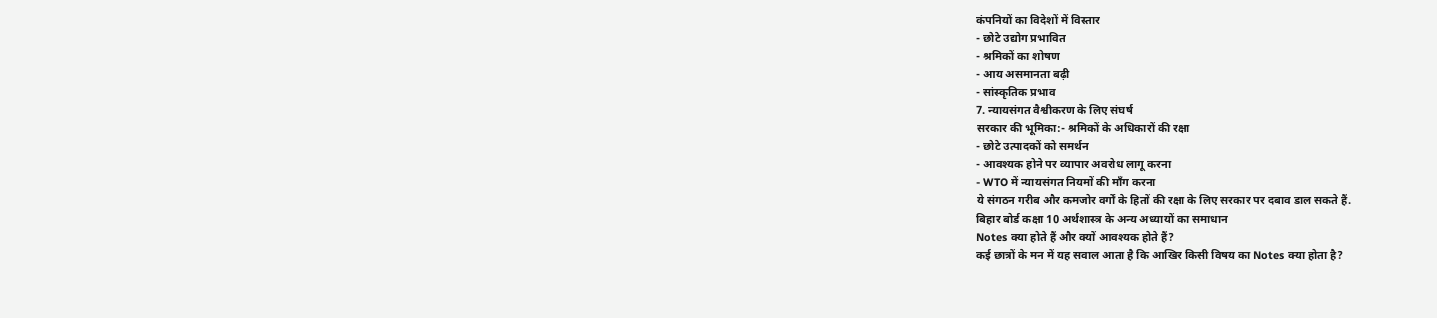कंपनियों का विदेशों में विस्तार
- छोटे उद्योग प्रभावित
- श्रमिकों का शोषण
- आय असमानता बढ़ी
- सांस्कृतिक प्रभाव
7. न्यायसंगत वैश्वीकरण के लिए संघर्ष
सरकार की भूमिका:- श्रमिकों के अधिकारों की रक्षा
- छोटे उत्पादकों को समर्थन
- आवश्यक होने पर व्यापार अवरोध लागू करना
- WTO में न्यायसंगत नियमों की माँग करना
ये संगठन गरीब और कमजोर वर्गों के हितों की रक्षा के लिए सरकार पर दबाव डाल सकते हैं.
बिहार बोर्ड कक्षा 10 अर्थशास्त्र के अन्य अध्यायों का समाधान
Notes क्या होते हैं और क्यों आवश्यक होते हैं?
कई छात्रों के मन में यह सवाल आता है कि आखिर किसी विषय का Notes क्या होता है?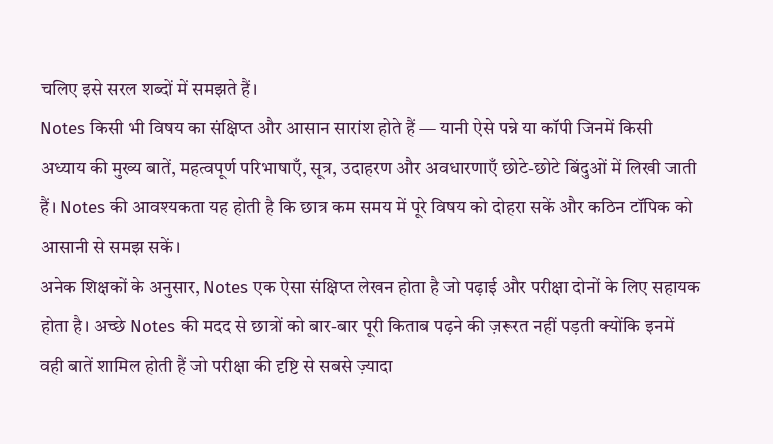चलिए इसे सरल शब्दों में समझते हैं।
Notes किसी भी विषय का संक्षिप्त और आसान सारांश होते हैं — यानी ऐसे पन्ने या कॉपी जिनमें किसी अध्याय की मुख्य बातें, महत्वपूर्ण परिभाषाएँ, सूत्र, उदाहरण और अवधारणाएँ छोटे-छोटे बिंदुओं में लिखी जाती हैं। Notes की आवश्यकता यह होती है कि छात्र कम समय में पूरे विषय को दोहरा सकें और कठिन टॉपिक को आसानी से समझ सकें।
अनेक शिक्षकों के अनुसार, Notes एक ऐसा संक्षिप्त लेखन होता है जो पढ़ाई और परीक्षा दोनों के लिए सहायक होता है। अच्छे Notes की मदद से छात्रों को बार-बार पूरी किताब पढ़ने की ज़रूरत नहीं पड़ती क्योंकि इनमें वही बातें शामिल होती हैं जो परीक्षा की दृष्टि से सबसे ज़्यादा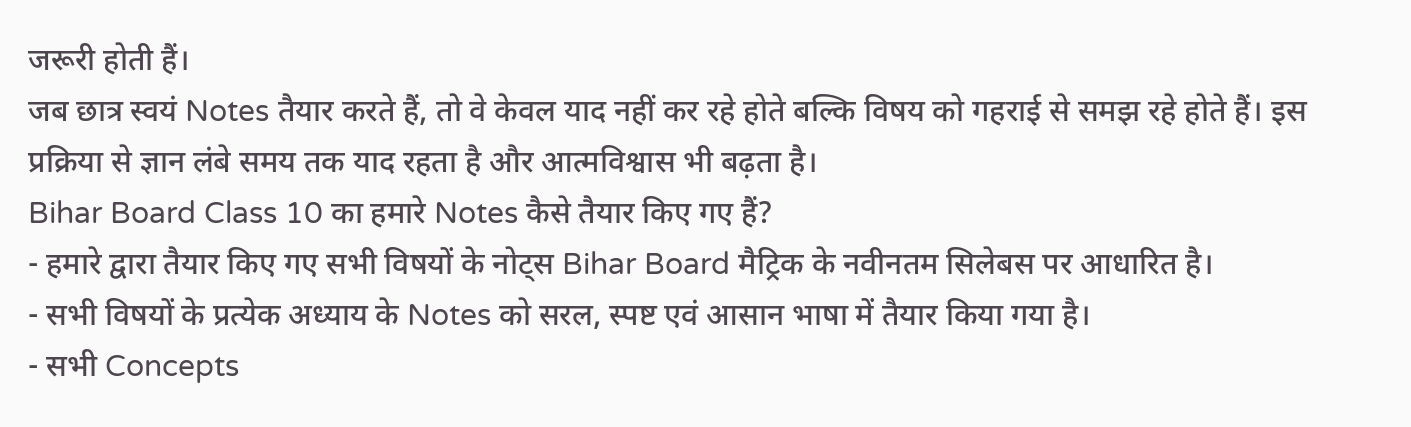जरूरी होती हैं।
जब छात्र स्वयं Notes तैयार करते हैं, तो वे केवल याद नहीं कर रहे होते बल्कि विषय को गहराई से समझ रहे होते हैं। इस प्रक्रिया से ज्ञान लंबे समय तक याद रहता है और आत्मविश्वास भी बढ़ता है।
Bihar Board Class 10 का हमारे Notes कैसे तैयार किए गए हैं?
- हमारे द्वारा तैयार किए गए सभी विषयों के नोट्स Bihar Board मैट्रिक के नवीनतम सिलेबस पर आधारित है।
- सभी विषयों के प्रत्येक अध्याय के Notes को सरल, स्पष्ट एवं आसान भाषा में तैयार किया गया है।
- सभी Concepts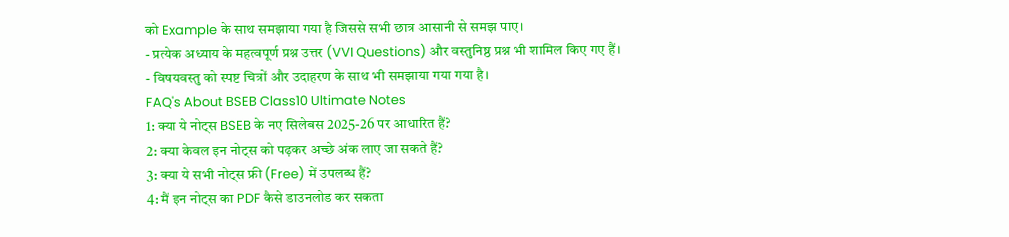को Example के साथ समझाया गया है जिससे सभी छात्र आसानी से समझ पाए।
- प्रत्येक अध्याय के महत्वपूर्ण प्रश्न उत्तर (VVI Questions) और वस्तुनिष्ठ प्रश्न भी शामिल किए गए हैं।
- विषयवस्तु को स्पष्ट चित्रों और उदाहरण के साथ भी समझाया गया गया है।
FAQ's About BSEB Class10 Ultimate Notes
1: क्या ये नोट्स BSEB के नए सिलेबस 2025-26 पर आधारित हैं?
2: क्या केवल इन नोट्स को पढ़कर अच्छे अंक लाए जा सकते हैं?
3: क्या ये सभी नोट्स फ्री (Free) में उपलब्ध हैं?
4: मैं इन नोट्स का PDF कैसे डाउनलोड कर सकता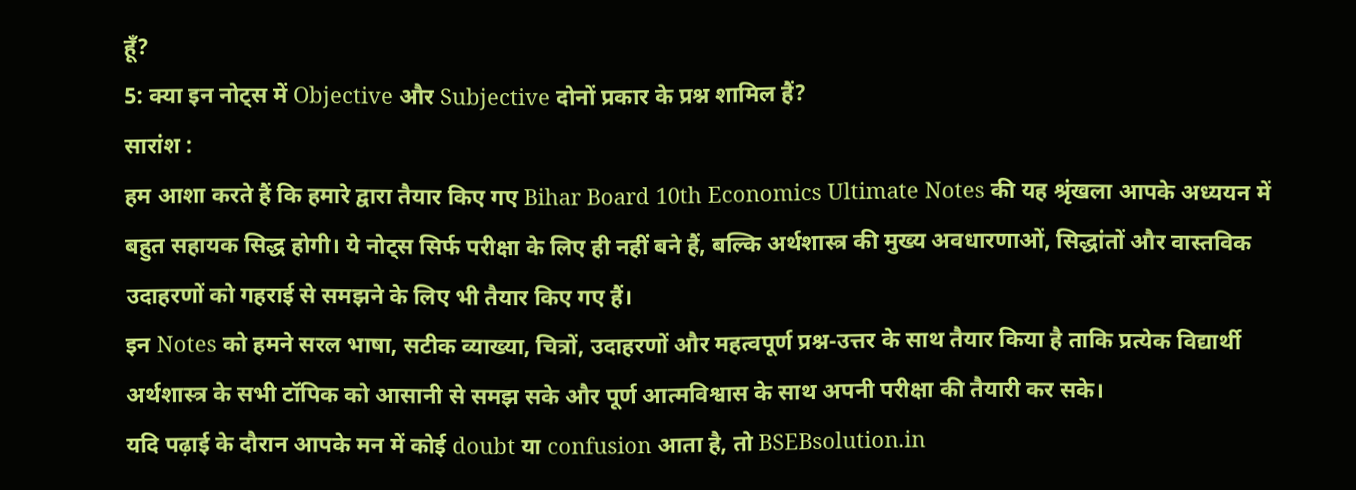हूँ?
5: क्या इन नोट्स में Objective और Subjective दोनों प्रकार के प्रश्न शामिल हैं?
सारांश :
हम आशा करते हैं कि हमारे द्वारा तैयार किए गए Bihar Board 10th Economics Ultimate Notes की यह श्रृंखला आपके अध्ययन में बहुत सहायक सिद्ध होगी। ये नोट्स सिर्फ परीक्षा के लिए ही नहीं बने हैं, बल्कि अर्थशास्त्र की मुख्य अवधारणाओं, सिद्धांतों और वास्तविक उदाहरणों को गहराई से समझने के लिए भी तैयार किए गए हैं।
इन Notes को हमने सरल भाषा, सटीक व्याख्या, चित्रों, उदाहरणों और महत्वपूर्ण प्रश्न-उत्तर के साथ तैयार किया है ताकि प्रत्येक विद्यार्थी अर्थशास्त्र के सभी टॉपिक को आसानी से समझ सके और पूर्ण आत्मविश्वास के साथ अपनी परीक्षा की तैयारी कर सके।
यदि पढ़ाई के दौरान आपके मन में कोई doubt या confusion आता है, तो BSEBsolution.in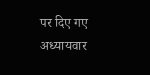पर दिए गए अध्यायवार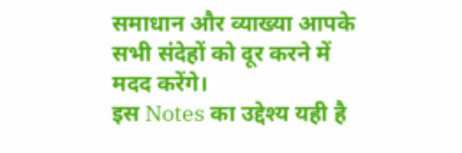समाधान और व्याख्या आपके सभी संदेहों को दूर करने में मदद करेंगे।
इस Notes का उद्देश्य यही है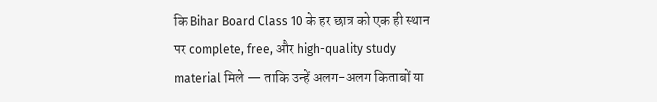कि Bihar Board Class 10 के हर छात्र को एक ही स्थान पर complete, free, और high-quality study material मिले — ताकि उन्हें अलग-अलग किताबों या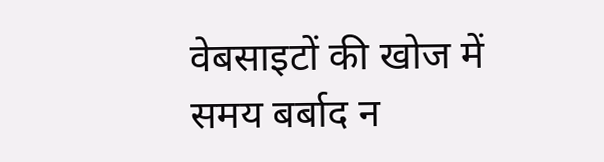वेबसाइटों की खोज में समय बर्बाद न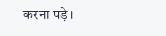करना पड़े।